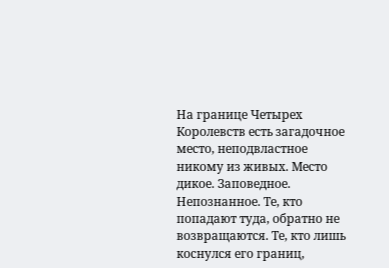На границе Четырех Королевств есть загадочное место, неподвластное никому из живых. Место дикое. Заповедное. Непознанное. Те, кто попадают туда, обратно не возвращаются. Те, кто лишь коснулся его границ,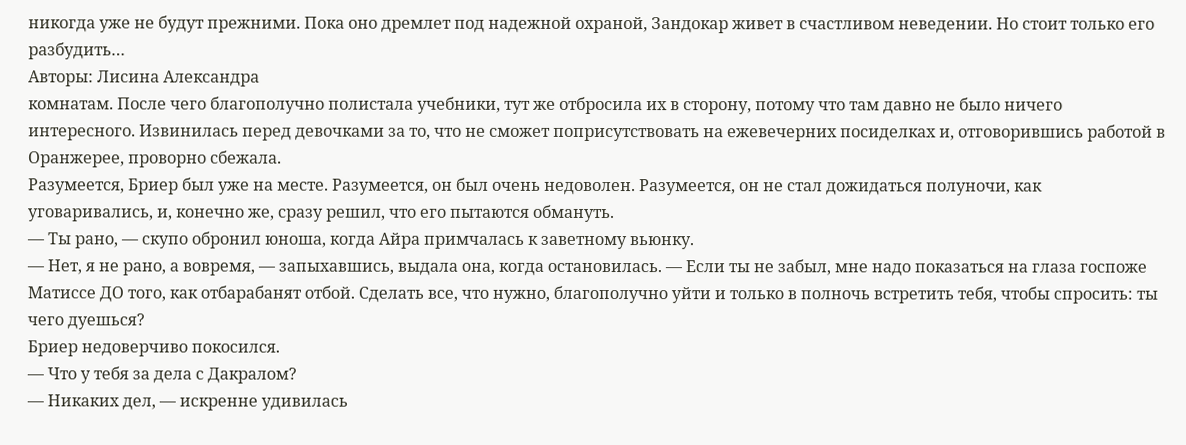никогда уже не будут прежними. Пока оно дремлет под надежной охраной, Зандокар живет в счастливом неведении. Но стоит только его разбудить…
Авторы: Лисина Александра
комнатам. После чего благополучно полистала учебники, тут же отбросила их в сторону, потому что там давно не было ничего интересного. Извинилась перед девочками за то, что не сможет поприсутствовать на ежевечерних посиделках и, отговорившись работой в Оранжерее, проворно сбежала.
Разумеется, Бриер был уже на месте. Разумеется, он был очень недоволен. Разумеется, он не стал дожидаться полуночи, как уговаривались, и, конечно же, сразу решил, что его пытаются обмануть.
— Ты рано, — скупо обронил юноша, когда Айра примчалась к заветному вьюнку.
— Нет, я не рано, а вовремя, — запыхавшись, выдала она, когда остановилась. — Если ты не забыл, мне надо показаться на глаза госпоже Матиссе ДО того, как отбарабанят отбой. Сделать все, что нужно, благополучно уйти и только в полночь встретить тебя, чтобы спросить: ты чего дуешься?
Бриер недоверчиво покосился.
— Что у тебя за дела с Дакралом?
— Никаких дел, — искренне удивилась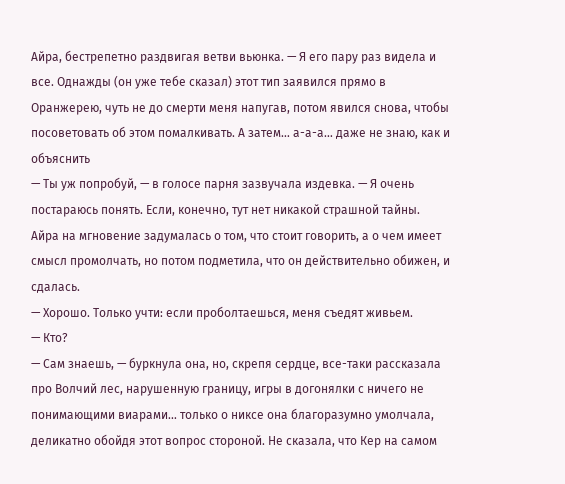Айра, бестрепетно раздвигая ветви вьюнка. — Я его пару раз видела и все. Однажды (он уже тебе сказал) этот тип заявился прямо в Оранжерею, чуть не до смерти меня напугав, потом явился снова, чтобы посоветовать об этом помалкивать. А затем… а-а-а… даже не знаю, как и объяснить
— Ты уж попробуй, — в голосе парня зазвучала издевка. — Я очень постараюсь понять. Если, конечно, тут нет никакой страшной тайны.
Айра на мгновение задумалась о том, что стоит говорить, а о чем имеет смысл промолчать, но потом подметила, что он действительно обижен, и сдалась.
— Хорошо. Только учти: если проболтаешься, меня съедят живьем.
— Кто?
— Сам знаешь, — буркнула она, но, скрепя сердце, все-таки рассказала про Волчий лес, нарушенную границу, игры в догонялки с ничего не понимающими виарами… только о никсе она благоразумно умолчала, деликатно обойдя этот вопрос стороной. Не сказала, что Кер на самом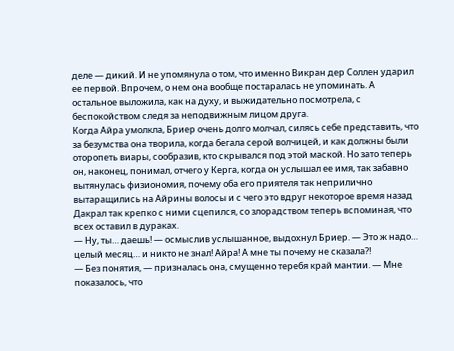деле — дикий. И не упомянула о том, что именно Викран дер Соллен ударил ее первой. Впрочем, о нем она вообще постаралась не упоминать. А остальное выложила, как на духу, и выжидательно посмотрела, с беспокойством следя за неподвижным лицом друга.
Когда Айра умолкла, Бриер очень долго молчал, силясь себе представить, что за безумства она творила, когда бегала серой волчицей, и как должны были оторопеть виары, сообразив, кто скрывался под этой маской. Но зато теперь он, наконец, понимал, отчего у Керга, когда он услышал ее имя, так забавно вытянулась физиономия, почему оба его приятеля так неприлично вытаращились на Айрины волосы и с чего это вдруг некоторое время назад Дакрал так крепко с ними сцепился, со злорадством теперь вспоминая, что всех оставил в дураках.
— Ну, ты… даешь! — осмыслив услышанное, выдохнул Бриер. — Это ж надо… целый месяц… и никто не знал! Айра! А мне ты почему не сказала?!
— Без понятия, — призналась она, смущенно теребя край мантии. — Мне показалось, что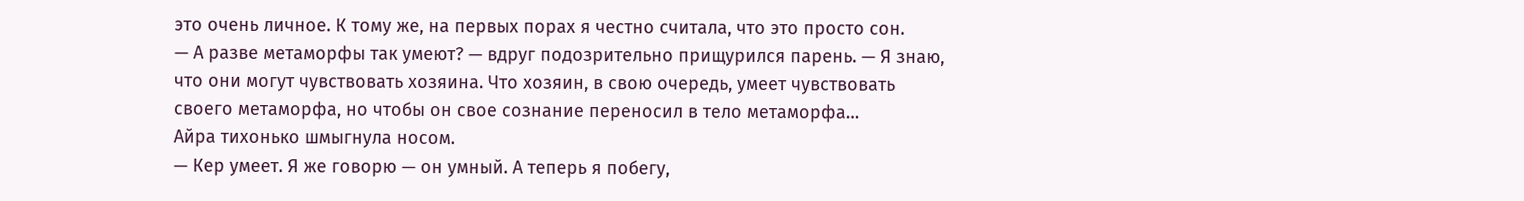это очень личное. К тому же, на первых порах я честно считала, что это просто сон.
— А разве метаморфы так умеют? — вдруг подозрительно прищурился парень. — Я знаю, что они могут чувствовать хозяина. Что хозяин, в свою очередь, умеет чувствовать своего метаморфа, но чтобы он свое сознание переносил в тело метаморфа…
Айра тихонько шмыгнула носом.
— Кер умеет. Я же говорю — он умный. А теперь я побегу,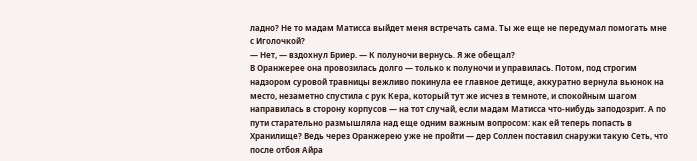ладно? Не то мадам Матисса выйдет меня встречать сама. Ты же еще не передумал помогать мне с Иголочкой?
— Нет, — вздохнул Бриер. — К полуночи вернусь. Я же обещал?
В Оранжерее она провозилась долго — только к полуночи и управилась. Потом, под строгим надзором суровой травницы вежливо покинула ее главное детище, аккуратно вернула вьюнок на место, незаметно спустила с рук Кера, который тут же исчез в темноте, и спокойным шагом направилась в сторону корпусов — на тот случай, если мадам Матисса что-нибудь заподозрит. А по пути старательно размышляла над еще одним важным вопросом: как ей теперь попасть в Хранилище? Ведь через Оранжерею уже не пройти — дер Соллен поставил снаружи такую Сеть, что после отбоя Айра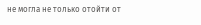не могла не только отойти от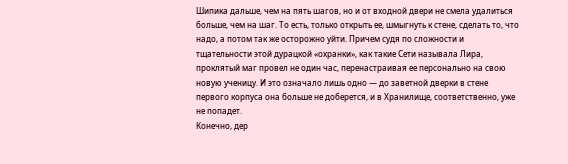Шипика дальше, чем на пять шагов, но и от входной двери не смела удалиться больше, чем на шаг. То есть, только открыть ее, шмыгнуть к стене, сделать то, что надо, а потом так же осторожно уйти. Причем судя по сложности и тщательности этой дурацкой «охранки», как такие Сети называла Лира, проклятый маг провел не один час, перенастраивая ее персонально на свою новую ученицу. И это означало лишь одно — до заветной дверки в стене первого корпуса она больше не доберется, и в Хранилище, соответственно, уже не попадет.
Конечно, дер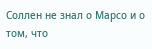Соллен не знал о Марсо и о том, что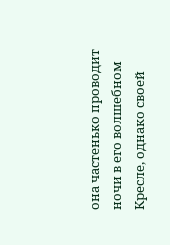она частенько проводит ночи в его волшебном Кресле, однако своей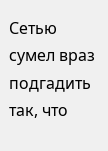Сетью сумел враз подгадить так, что